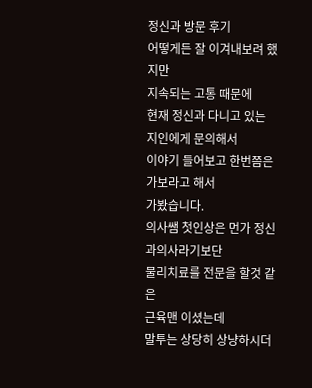정신과 방문 후기
어떻게든 잘 이겨내보려 했지만
지속되는 고통 때문에
현재 정신과 다니고 있는 지인에게 문의해서
이야기 들어보고 한번쯤은 가보라고 해서
가봤습니다.
의사쌤 첫인상은 먼가 정신과의사라기보단
물리치료를 전문을 할것 같은
근육맨 이셨는데
말투는 상당히 상냥하시더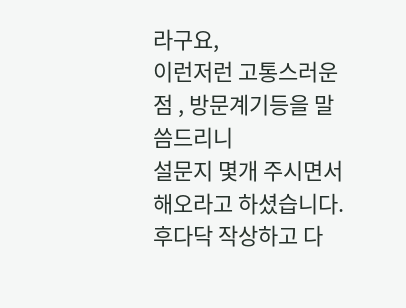라구요,
이런저런 고통스러운점 , 방문계기등을 말씀드리니
설문지 몇개 주시면서 해오라고 하셨습니다.
후다닥 작상하고 다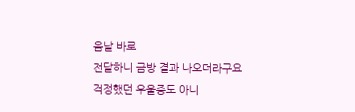음날 바로
전달하니 금방 결과 나오더라구요
걱정했던 우울증도 아니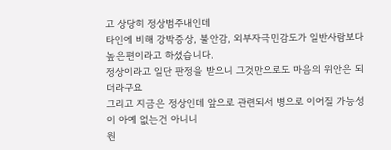고 상당히 정상범주내인데
타인에 비해 강박증상, 불안감, 외부자극민감도가 일반사람보다 높은편이라고 하셨습니다.
정상이라고 일단 판정을 받으니 그것만으로도 마음의 위안은 되더라구요
그리고 지금은 정상인데 앞으로 관련되서 병으로 이어질 가능성이 아예 없는건 아니니
원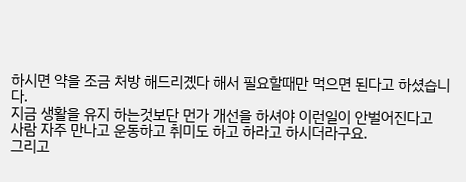하시면 약을 조금 처방 해드리곘다 해서 필요할때만 먹으면 된다고 하셨습니다.
지금 생활을 유지 하는것보단 먼가 개선을 하셔야 이런일이 안벌어진다고
사람 자주 만나고 운동하고 취미도 하고 하라고 하시더라구요.
그리고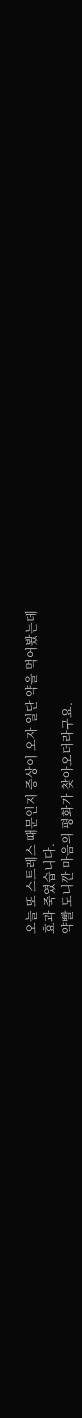오늘 또 스트레스 때문인지 증상이 오자 일단 약을 먹어봤는데
효과 죽였습니다.
약빨 도니깐 마음의 평화가 찾아오더라구요.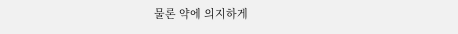물론 약에 의지하게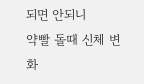되면 안되니
약빨 돌때 신체 변화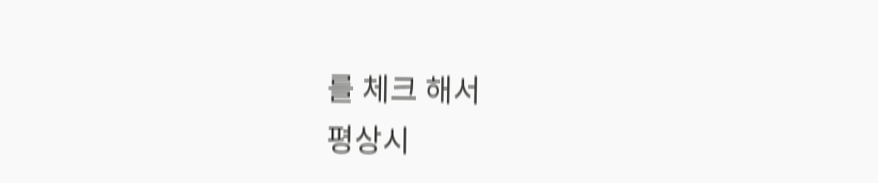를 체크 해서
평상시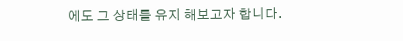에도 그 상태를 유지 해보고자 합니다.